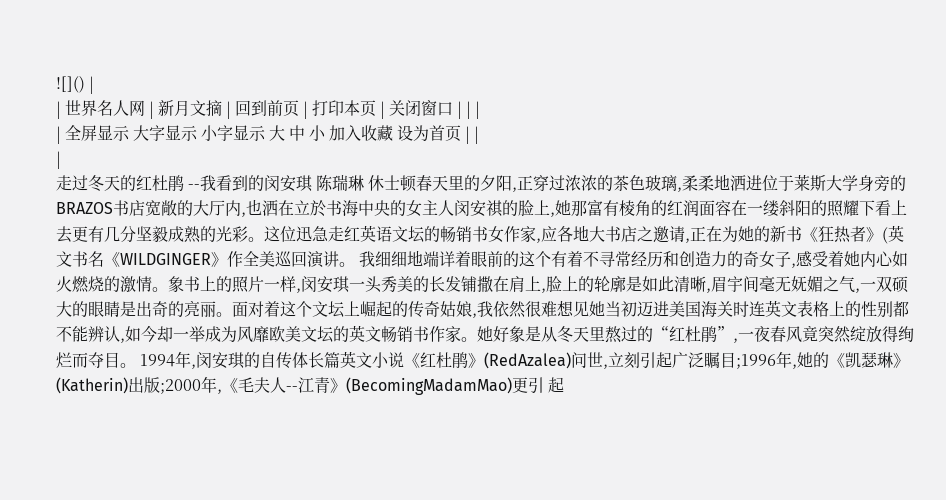![]() |
| 世界名人网 | 新月文摘 | 回到前页 | 打印本页 | 关闭窗口 | | |
| 全屏显示 大字显示 小字显示 大 中 小 加入收藏 设为首页 | |
|
走过冬天的红杜鹃 --我看到的闵安琪 陈瑞琳 休士顿春天里的夕阳,正穿过浓浓的茶色玻璃,柔柔地洒进位于莱斯大学身旁的BRAZOS书店宽敞的大厅内,也洒在立於书海中央的女主人闵安祺的脸上,她那富有棱角的红润面容在一缕斜阳的照耀下看上去更有几分坚毅成熟的光彩。这位迅急走红英语文坛的畅销书女作家,应各地大书店之邀请,正在为她的新书《狂热者》(英文书名《WILDGINGER》作全美巡回演讲。 我细细地端详着眼前的这个有着不寻常经历和创造力的奇女子,感受着她内心如火燃烧的激情。象书上的照片一样,闵安琪一头秀美的长发铺撒在肩上,脸上的轮廓是如此清晰,眉宇间毫无妩媚之气,一双硕大的眼睛是出奇的亮丽。面对着这个文坛上崛起的传奇姑娘,我依然很难想见她当初迈进美国海关时连英文表格上的性别都不能辨认,如今却一举成为风靡欧美文坛的英文畅销书作家。她好象是从冬天里熬过的“红杜鹃”,一夜春风竟突然绽放得绚烂而夺目。 1994年,闵安琪的自传体长篇英文小说《红杜鹃》(RedAzalea)问世,立刻引起广泛瞩目;1996年,她的《凯瑟琳》(Katherin)出版;2000年,《毛夫人--江青》(BecomingMadamMao)更引 起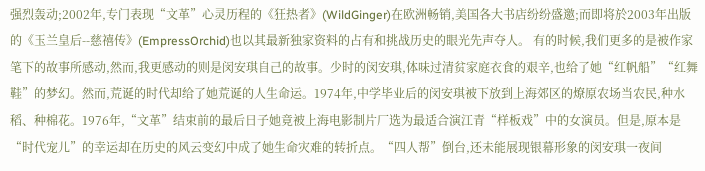强烈轰动;2002年,专门表现“文革”心灵历程的《狂热者》(WildGinger)在欧洲畅销,美国各大书店纷纷盛邀;而即将於2003年出版的《玉兰皇后--慈禧传》(EmpressOrchid)也以其最新独家资料的占有和挑战历史的眼光先声夺人。 有的时候,我们更多的是被作家笔下的故事所感动,然而,我更感动的则是闵安琪自己的故事。少时的闵安琪,体味过清贫家庭衣食的艰辛,也给了她“红帆船”“红舞鞋”的梦幻。然而,荒诞的时代却给了她荒诞的人生命运。1974年,中学毕业后的闵安琪被下放到上海郊区的燎原农场当农民,种水稻、种棉花。1976年,“文革”结束前的最后日子她竟被上海电影制片厂选为最适合演江青“样板戏”中的女演员。但是,原本是“时代宠儿”的幸运却在历史的风云变幻中成了她生命灾难的转折点。“四人帮”倒台,还未能展现银幕形象的闵安琪一夜间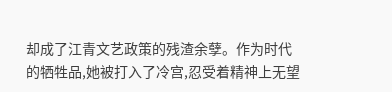却成了江青文艺政策的残渣余孽。作为时代的牺牲品,她被打入了冷宫,忍受着精神上无望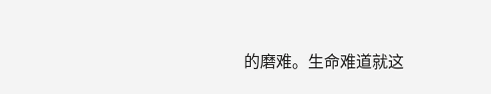的磨难。生命难道就这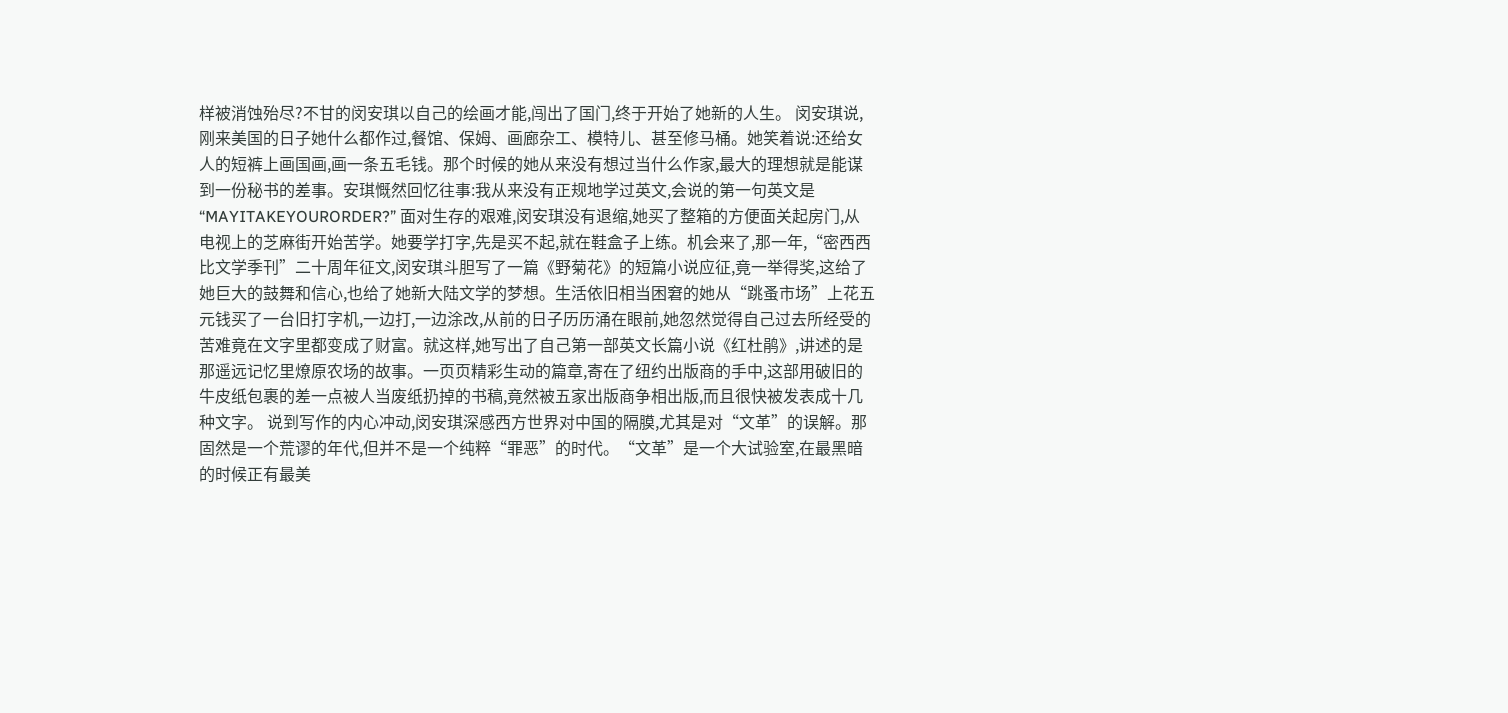样被消蚀殆尽?不甘的闵安琪以自己的绘画才能,闯出了国门,终于开始了她新的人生。 闵安琪说,刚来美国的日子她什么都作过,餐馆、保姆、画廊杂工、模特儿、甚至修马桶。她笑着说:还给女人的短裤上画国画,画一条五毛钱。那个时候的她从来没有想过当什么作家,最大的理想就是能谋到一份秘书的差事。安琪慨然回忆往事:我从来没有正规地学过英文,会说的第一句英文是“MAYITAKEYOURORDER?” 面对生存的艰难,闵安琪没有退缩,她买了整箱的方便面关起房门,从电视上的芝麻街开始苦学。她要学打字,先是买不起,就在鞋盒子上练。机会来了,那一年,“密西西比文学季刊”二十周年征文,闵安琪斗胆写了一篇《野菊花》的短篇小说应征,竟一举得奖,这给了她巨大的鼓舞和信心,也给了她新大陆文学的梦想。生活依旧相当困窘的她从“跳蚤市场”上花五元钱买了一台旧打字机,一边打,一边涂改,从前的日子历历涌在眼前,她忽然觉得自己过去所经受的苦难竟在文字里都变成了财富。就这样,她写出了自己第一部英文长篇小说《红杜鹃》,讲述的是那遥远记忆里燎原农场的故事。一页页精彩生动的篇章,寄在了纽约出版商的手中,这部用破旧的牛皮纸包裹的差一点被人当废纸扔掉的书稿,竟然被五家出版商争相出版,而且很快被发表成十几种文字。 说到写作的内心冲动,闵安琪深感西方世界对中国的隔膜,尤其是对“文革”的误解。那固然是一个荒谬的年代,但并不是一个纯粹“罪恶”的时代。“文革”是一个大试验室,在最黑暗的时候正有最美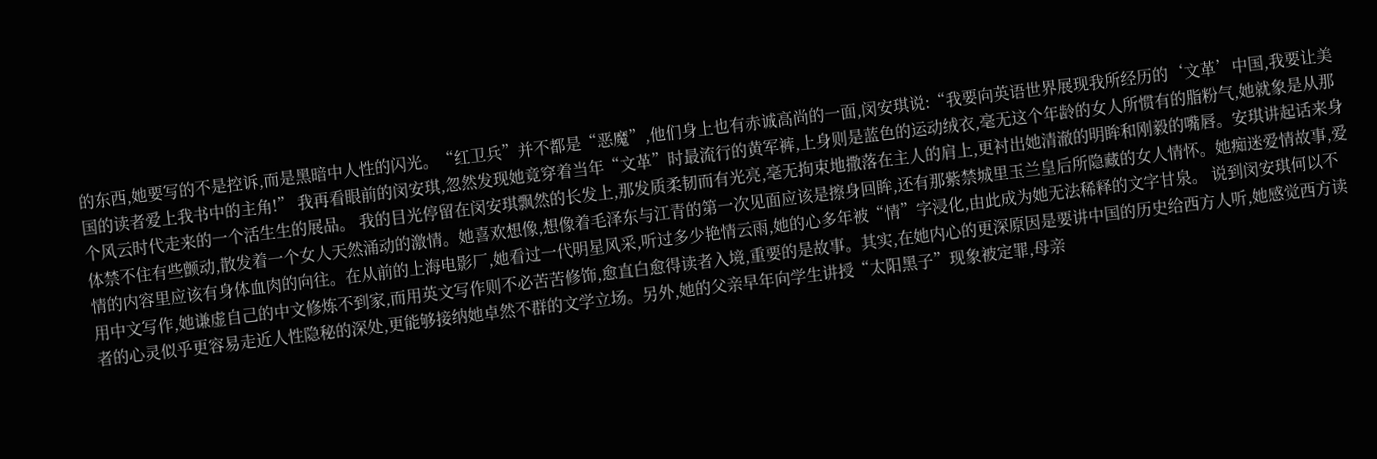的东西,她要写的不是控诉,而是黑暗中人性的闪光。“红卫兵”并不都是“恶魔”,他们身上也有赤诚高尚的一面,闵安琪说:“我要向英语世界展现我所经历的‘文革’中国,我要让美国的读者爱上我书中的主角!” 我再看眼前的闵安琪,忽然发现她竟穿着当年“文革”时最流行的黄军裤,上身则是蓝色的运动绒衣,毫无这个年龄的女人所惯有的脂粉气,她就象是从那个风云时代走来的一个活生生的展品。 我的目光停留在闵安琪飘然的长发上,那发质柔韧而有光亮,毫无拘束地撒落在主人的肩上,更衬出她清澈的明眸和刚毅的嘴唇。安琪讲起话来身体禁不住有些颤动,散发着一个女人天然涌动的激情。她喜欢想像,想像着毛泽东与江青的第一次见面应该是擦身回眸,还有那紫禁城里玉兰皇后所隐藏的女人情怀。她痴迷爱情故事,爱情的内容里应该有身体血肉的向往。在从前的上海电影厂,她看过一代明星风采,听过多少艳情云雨,她的心多年被“情”字浸化,由此成为她无法稀释的文字甘泉。 说到闵安琪何以不用中文写作,她谦虚自己的中文修炼不到家,而用英文写作则不必苦苦修饰,愈直白愈得读者入境,重要的是故事。其实,在她内心的更深原因是要讲中国的历史给西方人听,她感觉西方读者的心灵似乎更容易走近人性隐秘的深处,更能够接纳她卓然不群的文学立场。另外,她的父亲早年向学生讲授“太阳黑子”现象被定罪,母亲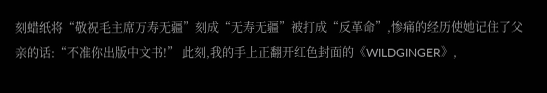刻蜡纸将“敬祝毛主席万寿无疆”刻成“无寿无疆”被打成“反革命”,惨痛的经历使她记住了父亲的话:“不准你出版中文书!” 此刻,我的手上正翻开红色封面的《WILDGINGER》,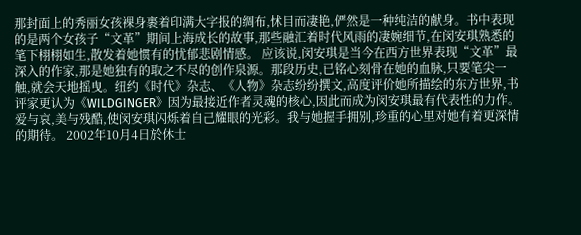那封面上的秀丽女孩裸身裹着印满大字报的绸布,怵目而凄艳,俨然是一种纯洁的献身。书中表现的是两个女孩子“文革”期间上海成长的故事,那些融汇着时代风雨的凄婉细节,在闵安琪熟悉的笔下栩栩如生,散发着她惯有的忧郁悲剧情感。 应该说,闵安琪是当今在西方世界表现“文革”最深入的作家,那是她独有的取之不尽的创作泉源。那段历史,已铭心刻骨在她的血脉,只要笔尖一触,就会天地摇曳。纽约《时代》杂志、《人物》杂志纷纷撰文,高度评价她所描绘的东方世界,书评家更认为《WILDGINGER》因为最接近作者灵魂的核心,因此而成为闵安琪最有代表性的力作。 爱与哀,美与残酷,使闵安琪闪烁着自己耀眼的光彩。我与她握手拥别,珍重的心里对她有着更深情的期待。 2002年10月4日於休士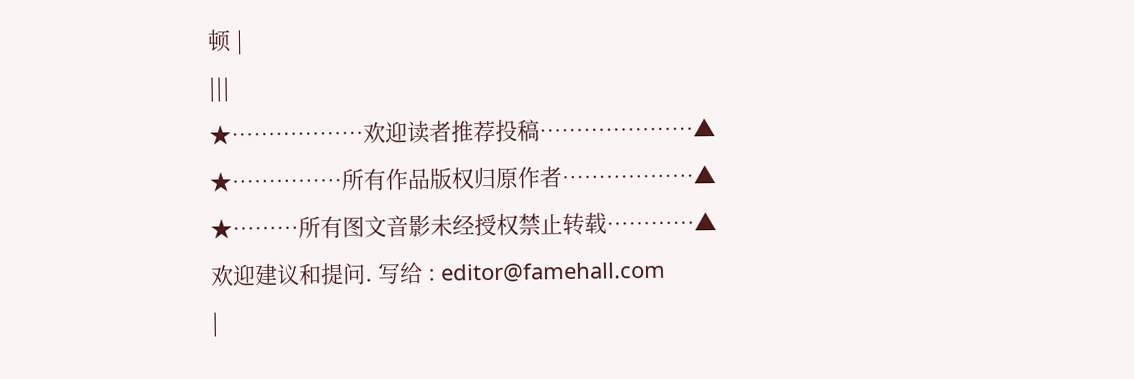顿 |
|||
★………………欢迎读者推荐投稿…………………▲
★……………所有作品版权归原作者………………▲
★………所有图文音影未经授权禁止转载…………▲
欢迎建议和提问. 写给 : editor@famehall.com
|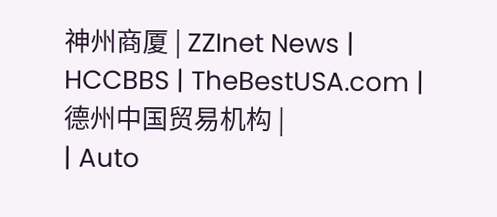神州商厦 | ZZInet News | HCCBBS | TheBestUSA.com | 德州中国贸易机构 |
| Auto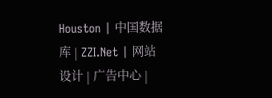Houston | 中国数据库 | ZZI.Net | 网站设计 | 广告中心 |